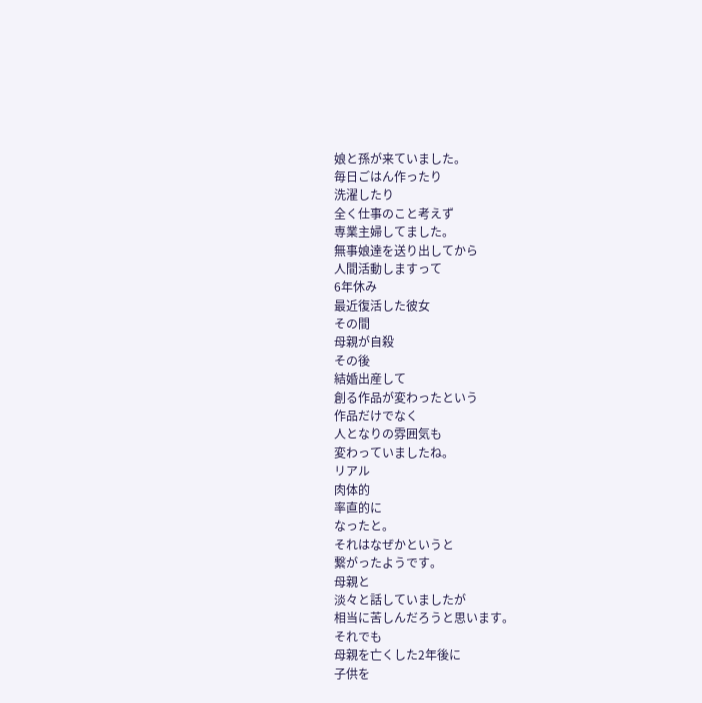娘と孫が来ていました。
毎日ごはん作ったり
洗濯したり
全く仕事のこと考えず
専業主婦してました。
無事娘達を送り出してから
人間活動しますって
6年休み
最近復活した彼女
その間
母親が自殺
その後
結婚出産して
創る作品が変わったという
作品だけでなく
人となりの雰囲気も
変わっていましたね。
リアル
肉体的
率直的に
なったと。
それはなぜかというと
繋がったようです。
母親と
淡々と話していましたが
相当に苦しんだろうと思います。
それでも
母親を亡くした2年後に
子供を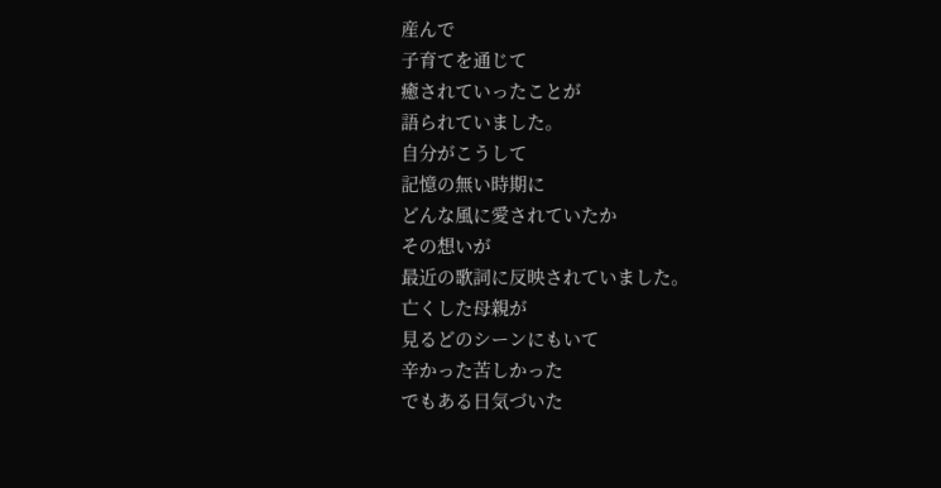産んで
子育てを通じて
癒されていったことが
語られていました。
自分がこうして
記憶の無い時期に
どんな風に愛されていたか
その想いが
最近の歌詞に反映されていました。
亡くした母親が
見るどのシーンにもいて
辛かった苦しかった
でもある日気づいた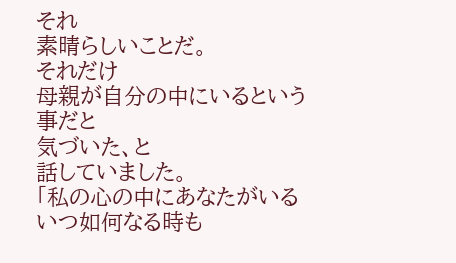それ
素晴らしいことだ。
それだけ
母親が自分の中にいるという事だと
気づいた、と
話していました。
「私の心の中にあなたがいる
いつ如何なる時も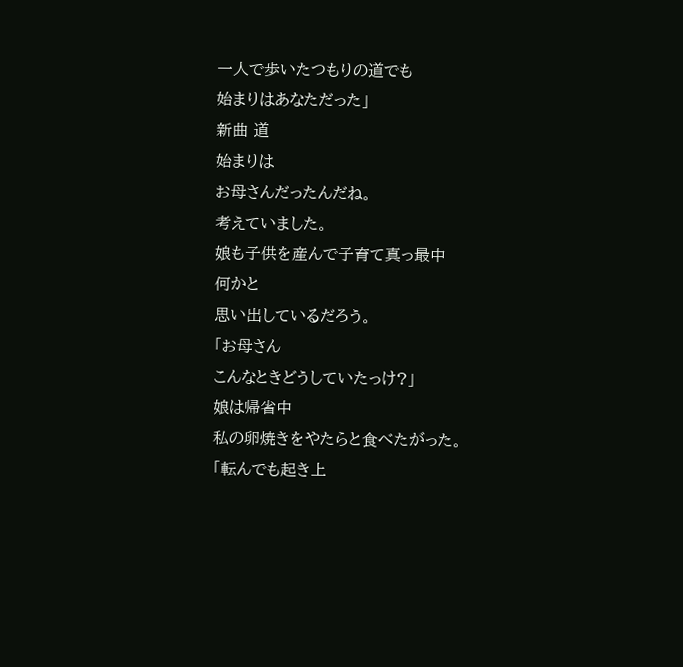一人で歩いたつもりの道でも
始まりはあなただった」
新曲 道
始まりは
お母さんだったんだね。
考えていました。
娘も子供を産んで子育て真っ最中
何かと
思い出しているだろう。
「お母さん
こんなときどうしていたっけ?」
娘は帰省中
私の卵焼きをやたらと食べたがった。
「転んでも起き上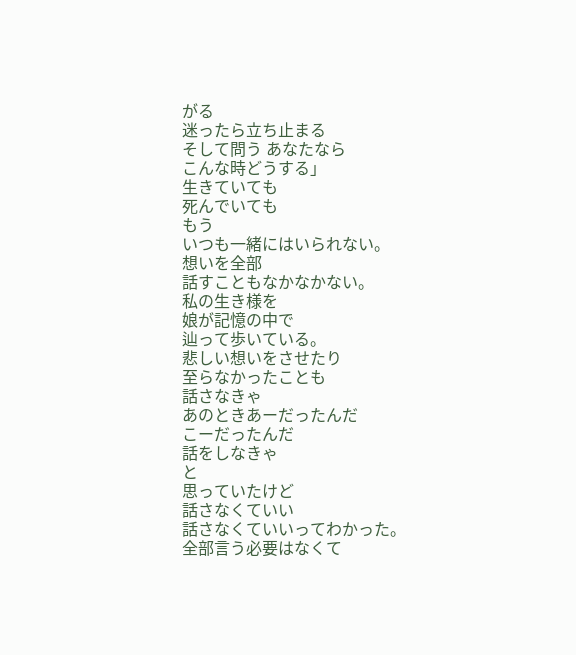がる
迷ったら立ち止まる
そして問う あなたなら
こんな時どうする」
生きていても
死んでいても
もう
いつも一緒にはいられない。
想いを全部
話すこともなかなかない。
私の生き様を
娘が記憶の中で
辿って歩いている。
悲しい想いをさせたり
至らなかったことも
話さなきゃ
あのときあーだったんだ
こーだったんだ
話をしなきゃ
と
思っていたけど
話さなくていい
話さなくていいってわかった。
全部言う必要はなくて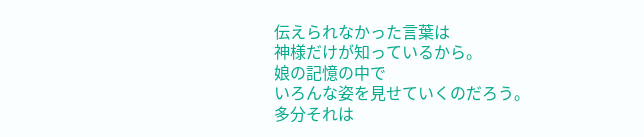伝えられなかった言葉は
神様だけが知っているから。
娘の記憶の中で
いろんな姿を見せていくのだろう。
多分それは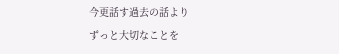今更話す過去の話より
ずっと大切なことを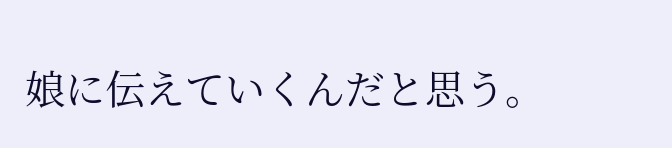娘に伝えていくんだと思う。